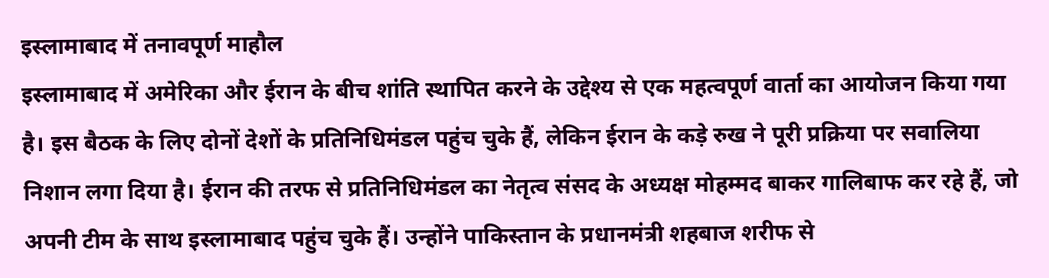इस्लामाबाद में तनावपूर्ण माहौल
इस्लामाबाद में अमेरिका और ईरान के बीच शांति स्थापित करने के उद्देश्य से एक महत्वपूर्ण वार्ता का आयोजन किया गया है। इस बैठक के लिए दोनों देशों के प्रतिनिधिमंडल पहुंच चुके हैं, लेकिन ईरान के कड़े रुख ने पूरी प्रक्रिया पर सवालिया निशान लगा दिया है। ईरान की तरफ से प्रतिनिधिमंडल का नेतृत्व संसद के अध्यक्ष मोहम्मद बाकर गालिबाफ कर रहे हैं, जो अपनी टीम के साथ इस्लामाबाद पहुंच चुके हैं। उन्होंने पाकिस्तान के प्रधानमंत्री शहबाज शरीफ से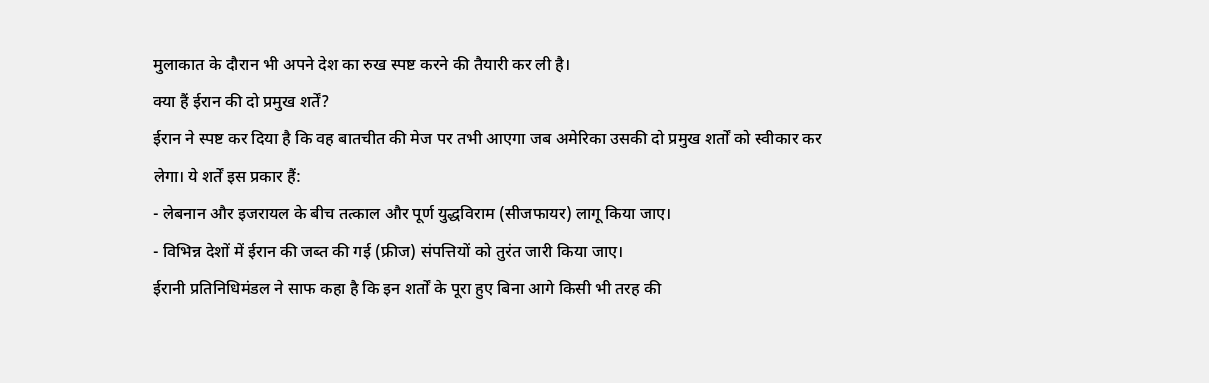मुलाकात के दौरान भी अपने देश का रुख स्पष्ट करने की तैयारी कर ली है।
क्या हैं ईरान की दो प्रमुख शर्तें?
ईरान ने स्पष्ट कर दिया है कि वह बातचीत की मेज पर तभी आएगा जब अमेरिका उसकी दो प्रमुख शर्तों को स्वीकार कर लेगा। ये शर्तें इस प्रकार हैं:
- लेबनान और इजरायल के बीच तत्काल और पूर्ण युद्धविराम (सीजफायर) लागू किया जाए।
- विभिन्न देशों में ईरान की जब्त की गई (फ्रीज) संपत्तियों को तुरंत जारी किया जाए।
ईरानी प्रतिनिधिमंडल ने साफ कहा है कि इन शर्तों के पूरा हुए बिना आगे किसी भी तरह की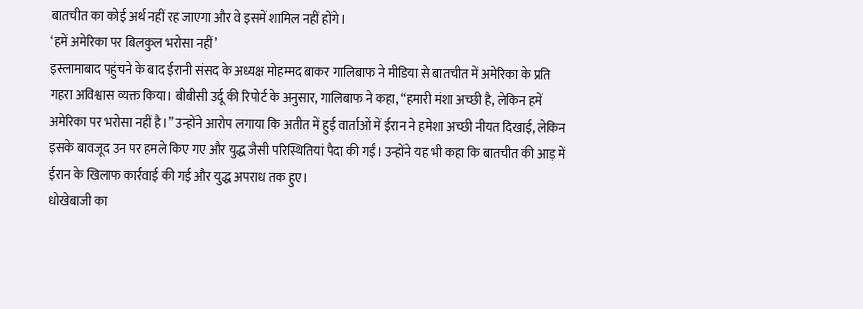बातचीत का कोई अर्थ नहीं रह जाएगा और वे इसमें शामिल नहीं होंगे।
‘हमें अमेरिका पर बिलकुल भरोसा नहीं’
इस्लामाबाद पहुंचने के बाद ईरानी संसद के अध्यक्ष मोहम्मद बाकर गालिबाफ ने मीडिया से बातचीत में अमेरिका के प्रति गहरा अविश्वास व्यक्त किया। बीबीसी उर्दू की रिपोर्ट के अनुसार, गालिबाफ ने कहा, “हमारी मंशा अच्छी है, लेकिन हमें अमेरिका पर भरोसा नहीं है।” उन्होंने आरोप लगाया कि अतीत में हुई वार्ताओं में ईरान ने हमेशा अच्छी नीयत दिखाई, लेकिन इसके बावजूद उन पर हमले किए गए और युद्ध जैसी परिस्थितियां पैदा की गईं। उन्होंने यह भी कहा कि बातचीत की आड़ में ईरान के खिलाफ कार्रवाई की गई और युद्ध अपराध तक हुए।
धोखेबाजी का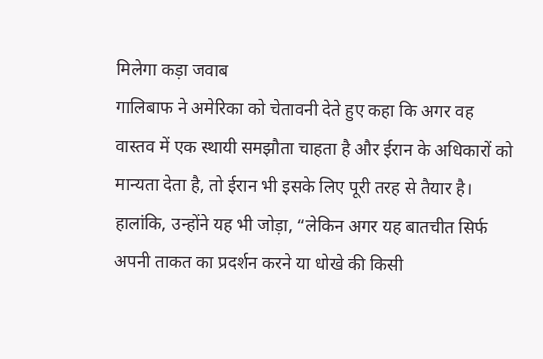मिलेगा कड़ा जवाब
गालिबाफ ने अमेरिका को चेतावनी देते हुए कहा कि अगर वह वास्तव में एक स्थायी समझौता चाहता है और ईरान के अधिकारों को मान्यता देता है, तो ईरान भी इसके लिए पूरी तरह से तैयार है। हालांकि, उन्होंने यह भी जोड़ा, “लेकिन अगर यह बातचीत सिर्फ अपनी ताकत का प्रदर्शन करने या धोखे की किसी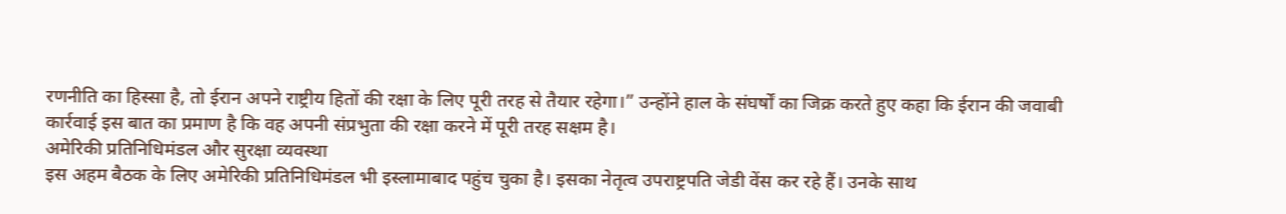रणनीति का हिस्सा है, तो ईरान अपने राष्ट्रीय हितों की रक्षा के लिए पूरी तरह से तैयार रहेगा।” उन्होंने हाल के संघर्षों का जिक्र करते हुए कहा कि ईरान की जवाबी कार्रवाई इस बात का प्रमाण है कि वह अपनी संप्रभुता की रक्षा करने में पूरी तरह सक्षम है।
अमेरिकी प्रतिनिधिमंडल और सुरक्षा व्यवस्था
इस अहम बैठक के लिए अमेरिकी प्रतिनिधिमंडल भी इस्लामाबाद पहुंच चुका है। इसका नेतृत्व उपराष्ट्रपति जेडी वेंस कर रहे हैं। उनके साथ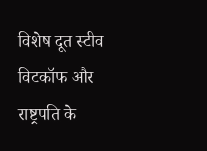विशेष दूत स्टीव विटकॉफ और राष्ट्रपति के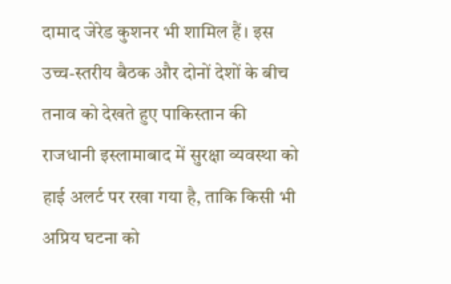दामाद जेरेड कुशनर भी शामिल हैं। इस उच्च-स्तरीय बैठक और दोनों देशों के बीच तनाव को देखते हुए पाकिस्तान की राजधानी इस्लामाबाद में सुरक्षा व्यवस्था को हाई अलर्ट पर रखा गया है, ताकि किसी भी अप्रिय घटना को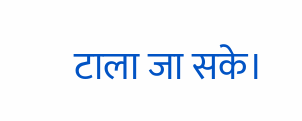टाला जा सके।